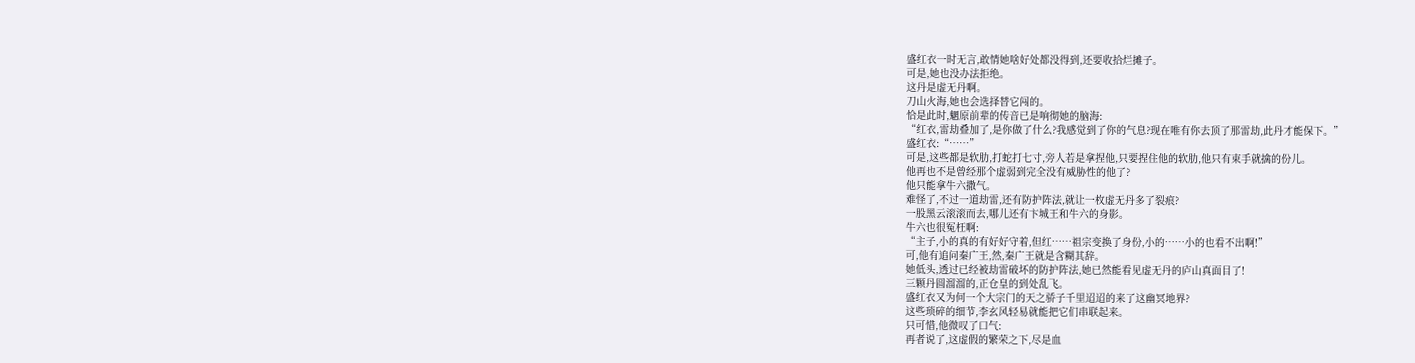盛红衣一时无言,敢情她啥好处都没得到,还要收拾烂摊子。
可是,她也没办法拒绝。
这丹是虚无丹啊。
刀山火海,她也会选择替它闯的。
恰是此时,魍原前辈的传音已是响彻她的脑海:
“红衣,雷劫叠加了,是你做了什么?我感觉到了你的气息?现在唯有你去顶了那雷劫,此丹才能保下。”
盛红衣:“……”
可是,这些都是软肋,打蛇打七寸,旁人若是拿捏他,只要捏住他的软肋,他只有束手就擒的份儿。
他再也不是曾经那个虚弱到完全没有威胁性的他了?
他只能拿牛六撒气。
难怪了,不过一道劫雷,还有防护阵法,就让一枚虚无丹多了裂痕?
一股黑云滚滚而去,哪儿还有卞城王和牛六的身影。
牛六也很冤枉啊:
“主子,小的真的有好好守着,但红……祖宗变换了身份,小的……小的也看不出啊!”
可,他有追问秦广王,然,秦广王就是含糊其辞。
她低头,透过已经被劫雷破坏的防护阵法,她已然能看见虚无丹的庐山真面目了!
三颗丹圆溜溜的,正仓皇的到处乱飞。
盛红衣又为何一个大宗门的天之骄子千里迢迢的来了这幽冥地界?
这些琐碎的细节,李玄风轻易就能把它们串联起来。
只可惜,他微叹了口气:
再者说了,这虚假的繁荣之下,尽是血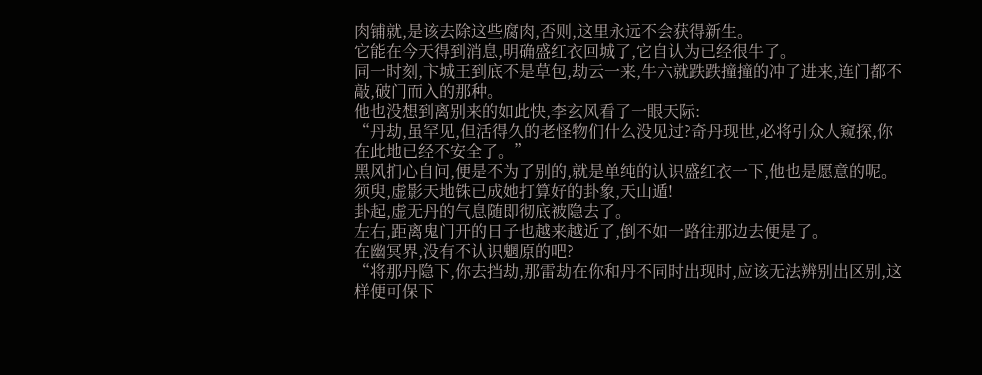肉铺就,是该去除这些腐肉,否则,这里永远不会获得新生。
它能在今天得到消息,明确盛红衣回城了,它自认为已经很牛了。
同一时刻,卞城王到底不是草包,劫云一来,牛六就跌跌撞撞的冲了进来,连门都不敲,破门而入的那种。
他也没想到离别来的如此快,李玄风看了一眼天际:
“丹劫,虽罕见,但活得久的老怪物们什么没见过?奇丹现世,必将引众人窥探,你在此地已经不安全了。”
黑风扪心自问,便是不为了别的,就是单纯的认识盛红衣一下,他也是愿意的呢。
须臾,虚影天地铢已成她打算好的卦象,天山遁!
卦起,虚无丹的气息随即彻底被隐去了。
左右,距离鬼门开的日子也越来越近了,倒不如一路往那边去便是了。
在幽冥界,没有不认识魍原的吧?
“将那丹隐下,你去挡劫,那雷劫在你和丹不同时出现时,应该无法辨别出区别,这样便可保下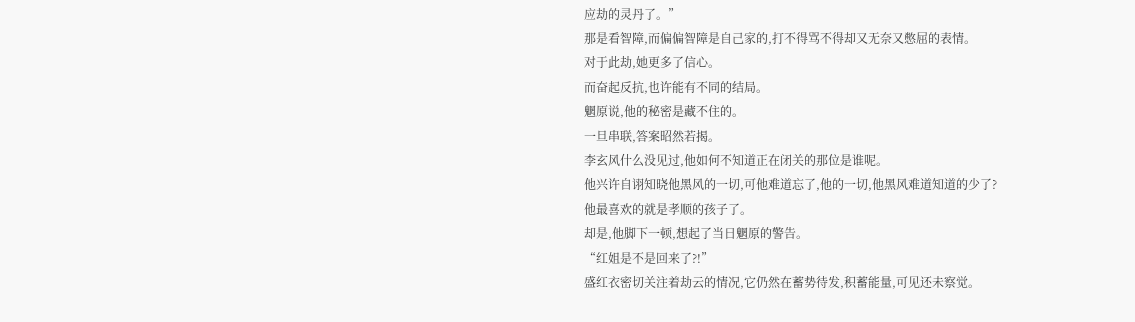应劫的灵丹了。”
那是看智障,而偏偏智障是自己家的,打不得骂不得却又无奈又憋屈的表情。
对于此劫,她更多了信心。
而奋起反抗,也许能有不同的结局。
魍原说,他的秘密是藏不住的。
一旦串联,答案昭然若揭。
李玄风什么没见过,他如何不知道正在闭关的那位是谁呢。
他兴许自诩知晓他黑风的一切,可他难道忘了,他的一切,他黑风难道知道的少了?
他最喜欢的就是孝顺的孩子了。
却是,他脚下一顿,想起了当日魍原的警告。
“红姐是不是回来了?!”
盛红衣密切关注着劫云的情况,它仍然在蓄势待发,积蓄能量,可见还未察觉。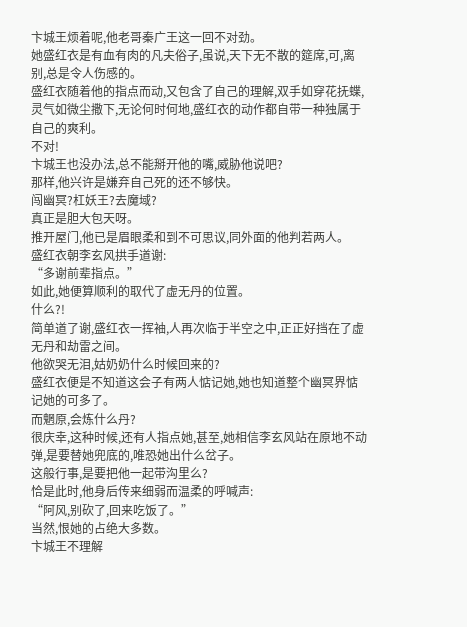卞城王烦着呢,他老哥秦广王这一回不对劲。
她盛红衣是有血有肉的凡夫俗子,虽说,天下无不散的筵席,可,离别,总是令人伤感的。
盛红衣随着他的指点而动,又包含了自己的理解,双手如穿花抚蝶,灵气如微尘撒下,无论何时何地,盛红衣的动作都自带一种独属于自己的爽利。
不对!
卞城王也没办法,总不能掰开他的嘴,威胁他说吧?
那样,他兴许是嫌弃自己死的还不够快。
闯幽冥?杠妖王?去魔域?
真正是胆大包天呀。
推开屋门,他已是眉眼柔和到不可思议,同外面的他判若两人。
盛红衣朝李玄风拱手道谢:
“多谢前辈指点。”
如此,她便算顺利的取代了虚无丹的位置。
什么?!
简单道了谢,盛红衣一挥袖,人再次临于半空之中,正正好挡在了虚无丹和劫雷之间。
他欲哭无泪,姑奶奶什么时候回来的?
盛红衣便是不知道这会子有两人惦记她,她也知道整个幽冥界惦记她的可多了。
而魍原,会炼什么丹?
很庆幸,这种时候,还有人指点她,甚至,她相信李玄风站在原地不动弹,是要替她兜底的,唯恐她出什么岔子。
这般行事,是要把他一起带沟里么?
恰是此时,他身后传来细弱而温柔的呼喊声:
“阿风,别砍了,回来吃饭了。”
当然,恨她的占绝大多数。
卞城王不理解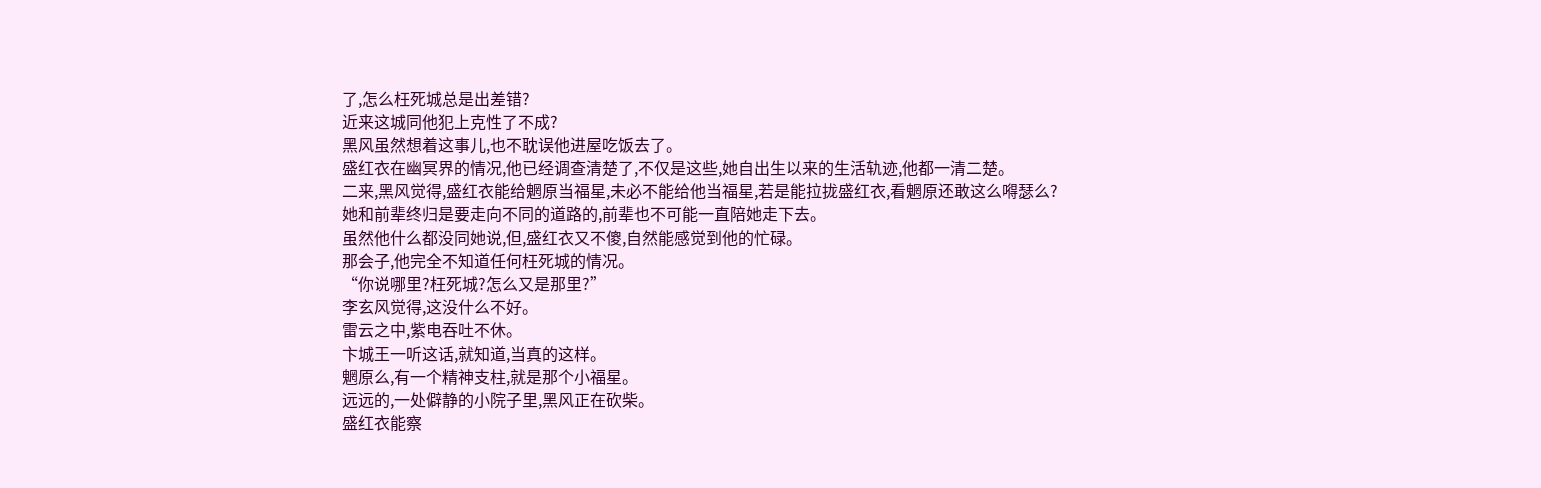了,怎么枉死城总是出差错?
近来这城同他犯上克性了不成?
黑风虽然想着这事儿,也不耽误他进屋吃饭去了。
盛红衣在幽冥界的情况,他已经调查清楚了,不仅是这些,她自出生以来的生活轨迹,他都一清二楚。
二来,黑风觉得,盛红衣能给魍原当福星,未必不能给他当福星,若是能拉拢盛红衣,看魍原还敢这么嘚瑟么?
她和前辈终归是要走向不同的道路的,前辈也不可能一直陪她走下去。
虽然他什么都没同她说,但,盛红衣又不傻,自然能感觉到他的忙碌。
那会子,他完全不知道任何枉死城的情况。
“你说哪里?枉死城?怎么又是那里?”
李玄风觉得,这没什么不好。
雷云之中,紫电吞吐不休。
卞城王一听这话,就知道,当真的这样。
魍原么,有一个精神支柱,就是那个小福星。
远远的,一处僻静的小院子里,黑风正在砍柴。
盛红衣能察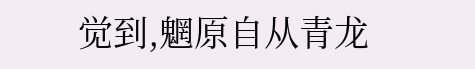觉到,魍原自从青龙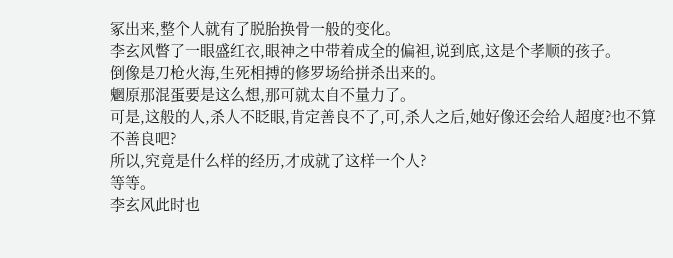冢出来,整个人就有了脱胎换骨一般的变化。
李玄风瞥了一眼盛红衣,眼神之中带着成全的偏袒,说到底,这是个孝顺的孩子。
倒像是刀枪火海,生死相搏的修罗场给拼杀出来的。
魍原那混蛋要是这么想,那可就太自不量力了。
可是,这般的人,杀人不眨眼,肯定善良不了,可,杀人之后,她好像还会给人超度?也不算不善良吧?
所以,究竟是什么样的经历,才成就了这样一个人?
等等。
李玄风此时也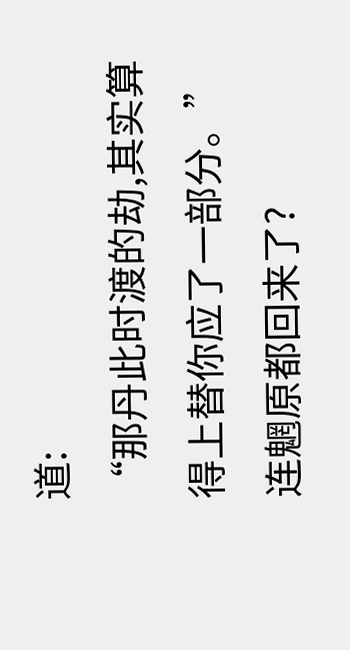道:
“那丹此时渡的劫,其实算得上替你应了一部分。”
连魍原都回来了?